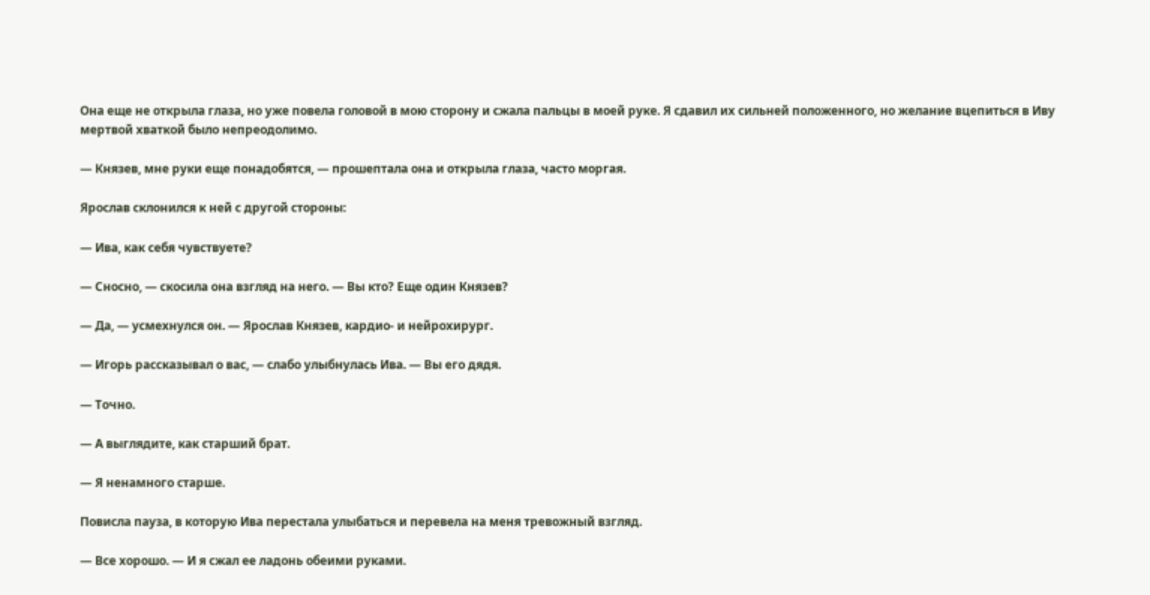Она еще не открыла глаза, но уже повела головой в мою сторону и сжала пальцы в моей руке. Я сдавил их сильней положенного, но желание вцепиться в Иву мертвой хваткой было непреодолимо.

— Князев, мне руки еще понадобятся, — прошептала она и открыла глаза, часто моргая.

Ярослав склонился к ней с другой стороны:

— Ива, как себя чувствуете?

— Сносно, — скосила она взгляд на него. — Вы кто? Еще один Князев?

— Да, — усмехнулся он. — Ярослав Князев, кардио- и нейрохирург.

— Игорь рассказывал о вас, — слабо улыбнулась Ива. — Вы его дядя.

— Точно.

— А выглядите, как старший брат.

— Я ненамного старше.

Повисла пауза, в которую Ива перестала улыбаться и перевела на меня тревожный взгляд.

— Все хорошо. — И я сжал ее ладонь обеими руками.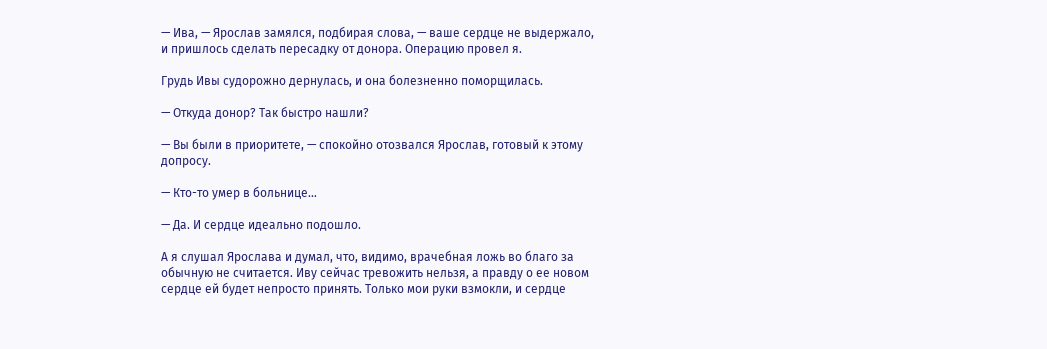— Ива, — Ярослав замялся, подбирая слова, — ваше сердце не выдержало, и пришлось сделать пересадку от донора. Операцию провел я.

Грудь Ивы судорожно дернулась, и она болезненно поморщилась.

— Откуда донор? Так быстро нашли?

— Вы были в приоритете, — спокойно отозвался Ярослав, готовый к этому допросу.

— Кто-то умер в больнице…

— Да. И сердце идеально подошло.

А я слушал Ярослава и думал, что, видимо, врачебная ложь во благо за обычную не считается. Иву сейчас тревожить нельзя, а правду о ее новом сердце ей будет непросто принять. Только мои руки взмокли, и сердце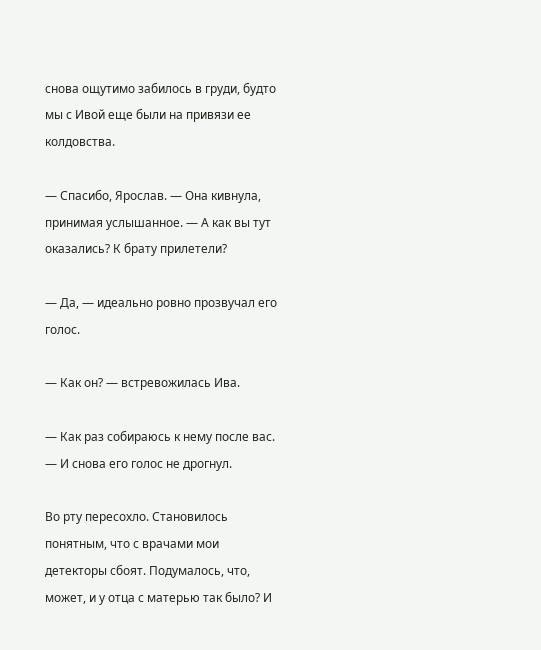снова ощутимо забилось в груди, будто мы с Ивой еще были на привязи ее колдовства.

— Спасибо, Ярослав. — Она кивнула, принимая услышанное. — А как вы тут оказались? К брату прилетели?

— Да, — идеально ровно прозвучал его голос.

— Как он? — встревожилась Ива.

— Как раз собираюсь к нему после вас. — И снова его голос не дрогнул.

Во рту пересохло. Становилось понятным, что с врачами мои детекторы сбоят. Подумалось, что, может, и у отца с матерью так было? И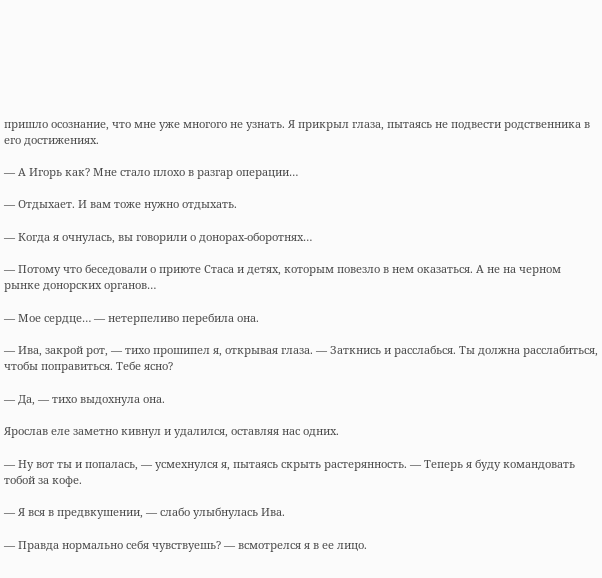пришло осознание, что мне уже многого не узнать. Я прикрыл глаза, пытаясь не подвести родственника в его достижениях.

— А Игорь как? Мне стало плохо в разгар операции…

— Отдыхает. И вам тоже нужно отдыхать.

— Когда я очнулась, вы говорили о донорах-оборотнях…

— Потому что беседовали о приюте Стаса и детях, которым повезло в нем оказаться. А не на черном рынке донорских органов…

— Мое сердце… — нетерпеливо перебила она.

— Ива, закрой рот, — тихо прошипел я, открывая глаза. — Заткнись и расслабься. Ты должна расслабиться, чтобы поправиться. Тебе ясно?

— Да, — тихо выдохнула она.

Ярослав еле заметно кивнул и удалился, оставляя нас одних.

— Ну вот ты и попалась, — усмехнулся я, пытаясь скрыть растерянность. — Теперь я буду командовать тобой за кофе.

— Я вся в предвкушении, — слабо улыбнулась Ива.

— Правда нормально себя чувствуешь? — всмотрелся я в ее лицо.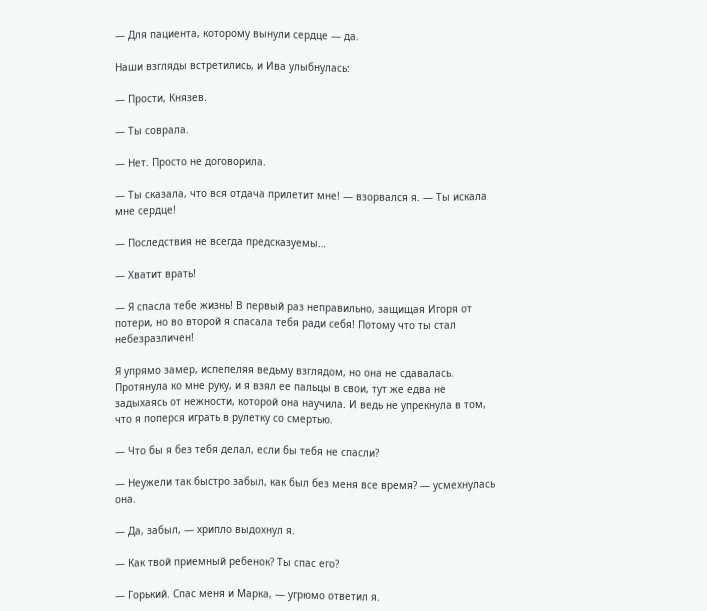— Для пациента, которому вынули сердце — да.

Наши взгляды встретились, и Ива улыбнулась:

— Прости, Князев.

— Ты соврала.

— Нет. Просто не договорила.

— Ты сказала, что вся отдача прилетит мне! — взорвался я. — Ты искала мне сердце!

— Последствия не всегда предсказуемы…

— Хватит врать!

— Я спасла тебе жизнь! В первый раз неправильно, защищая Игоря от потери, но во второй я спасала тебя ради себя! Потому что ты стал небезразличен!

Я упрямо замер, испепеляя ведьму взглядом, но она не сдавалась. Протянула ко мне руку, и я взял ее пальцы в свои, тут же едва не задыхаясь от нежности, которой она научила. И ведь не упрекнула в том, что я поперся играть в рулетку со смертью.

— Что бы я без тебя делал, если бы тебя не спасли?

— Неужели так быстро забыл, как был без меня все время? — усмехнулась она.

— Да, забыл, — хрипло выдохнул я.

— Как твой приемный ребенок? Ты спас его?

— Горький. Спас меня и Марка, — угрюмо ответил я.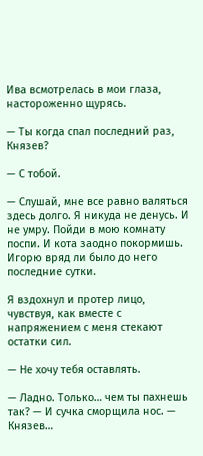Ива всмотрелась в мои глаза, настороженно щурясь.

— Ты когда спал последний раз, Князев?

— С тобой.

— Слушай, мне все равно валяться здесь долго. Я никуда не денусь. И не умру. Пойди в мою комнату поспи. И кота заодно покормишь. Игорю вряд ли было до него последние сутки.

Я вздохнул и протер лицо, чувствуя, как вместе с напряжением с меня стекают остатки сил.

— Не хочу тебя оставлять.

— Ладно. Только… чем ты пахнешь так? — И сучка сморщила нос. — Князев…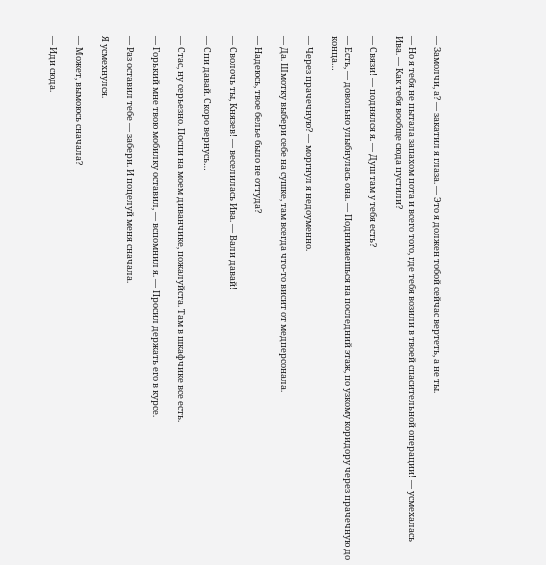— Замолчи, а? — закатил я глаза. — Это я должен тобой сейчас вертеть, а не ты.

— Но я тебя не пытала запахом пота и всего того, где тебя возили в твоей спасительной операции! — усмехалась Ива. — Как тебя вообще сюда пустили?

— Связи! — поднялся я. — Душ там у тебя есть?

— Есть, — довольно улыбнулась она. — Поднимаешься на последний этаж, по узкому коридору через прачечную до конца…

— Через прачечную? — моргнул я недоуменно.

— Да. Шмотку выбери себе на сушке, там всегда что-то висит от медперсонала.

— Надеюсь, твое белье было не оттуда?

— Сволочь ты, Князев! — веселилась Ива. — Вали давай!

— Спи давай. Скоро вернусь…

— Стас, ну серьезно. Поспи на моем диванчике, пожалуйста. Там в шкафчике все есть.

— Горький мне твою мобилку оставил, — вспомнил я. — Просил держать его в курсе.

— Раз оставил тебе — забери. И поцелуй меня сначала.

Я усмехнулся.

— Может, вымоюсь сначала?

— Иди сюда.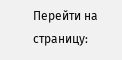Перейти на страницу: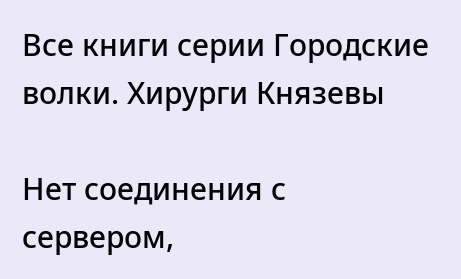Все книги серии Городские волки. Хирурги Князевы

Нет соединения с сервером,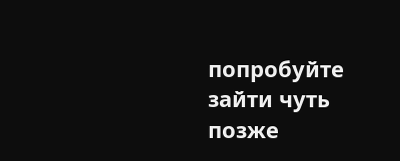попробуйте зайти чуть позже